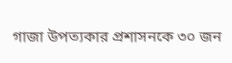গাজা উপত্যকার প্রশাসনকে ৩০ জন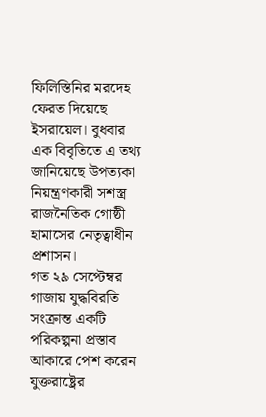ফিলিস্তিনির মরদেহ ফেরত দিয়েছে ইসরায়েল। বুধবার এক বিবৃতিতে এ তথ্য জানিয়েছে উপত্যকা নিয়ন্ত্রণকারী সশস্ত্র রাজনৈতিক গোষ্ঠী হামাসের নেতৃত্বাধীন প্রশাসন।
গত ২৯ সেপ্টেম্বর গাজায় যুদ্ধবিরতি সংক্রান্ত একটি পরিকল্পনা প্রস্তাব আকারে পেশ করেন যুক্তরাষ্ট্রের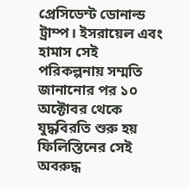প্রেসিডেন্ট ডোনাল্ড ট্রাম্প। ইসরায়েল এবং হামাস সেই পরিকল্পনায় সম্মতি জানানোর পর ১০ অক্টোবর থেকে যুদ্ধবিরতি শুরু হয় ফিলিস্তিনের সেই অবরুদ্ধ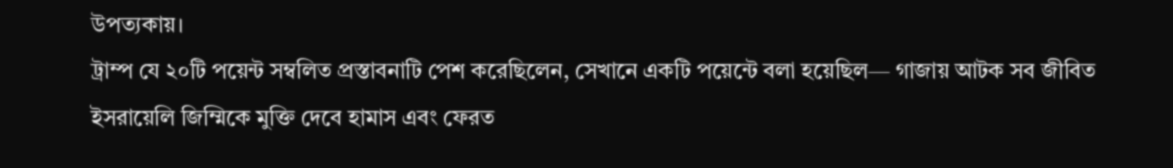উপত্যকায়।
ট্রাম্প যে ২০টি পয়েন্ট সম্বলিত প্রস্তাবনাটি পেশ করেছিলেন, সেখানে একটি পয়েন্টে বলা হয়েছিল— গাজায় আটক সব জীবিত ইসরায়েলি জিম্মিকে মুক্তি দেবে হামাস এবং ফেরত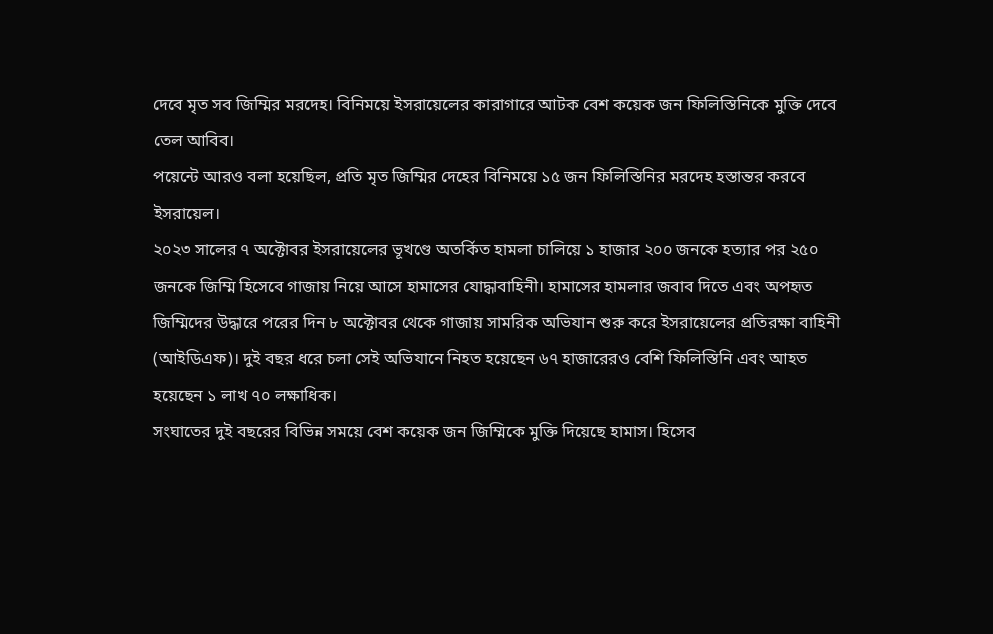দেবে মৃত সব জিম্মির মরদেহ। বিনিময়ে ইসরায়েলের কারাগারে আটক বেশ কয়েক জন ফিলিস্তিনিকে মুক্তি দেবে তেল আবিব।
পয়েন্টে আরও বলা হয়েছিল, প্রতি মৃত জিম্মির দেহের বিনিময়ে ১৫ জন ফিলিস্তিনির মরদেহ হস্তান্তর করবে ইসরায়েল।
২০২৩ সালের ৭ অক্টোবর ইসরায়েলের ভূখণ্ডে অতর্কিত হামলা চালিয়ে ১ হাজার ২০০ জনকে হত্যার পর ২৫০ জনকে জিম্মি হিসেবে গাজায় নিয়ে আসে হামাসের যোদ্ধাবাহিনী। হামাসের হামলার জবাব দিতে এবং অপহৃত জিম্মিদের উদ্ধারে পরের দিন ৮ অক্টোবর থেকে গাজায় সামরিক অভিযান শুরু করে ইসরায়েলের প্রতিরক্ষা বাহিনী (আইডিএফ)। দুই বছর ধরে চলা সেই অভিযানে নিহত হয়েছেন ৬৭ হাজারেরও বেশি ফিলিস্তিনি এবং আহত হয়েছেন ১ লাখ ৭০ লক্ষাধিক।
সংঘাতের দুই বছরের বিভিন্ন সময়ে বেশ কয়েক জন জিম্মিকে মুক্তি দিয়েছে হামাস। হিসেব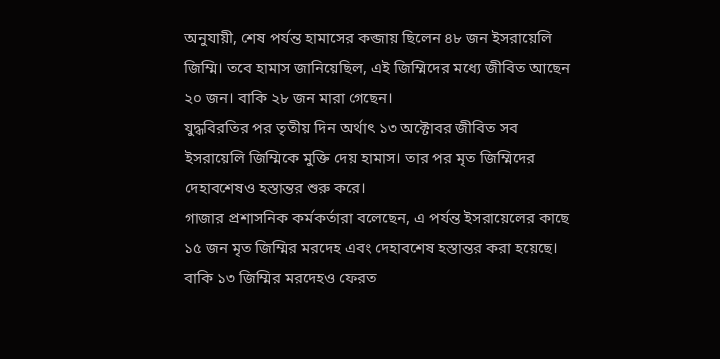অনুযায়ী, শেষ পর্যন্ত হামাসের কব্জায় ছিলেন ৪৮ জন ইসরায়েলি জিম্মি। তবে হামাস জানিয়েছিল, এই জিম্মিদের মধ্যে জীবিত আছেন ২০ জন। বাকি ২৮ জন মারা গেছেন।
যুদ্ধবিরতির পর তৃতীয় দিন অর্থাৎ ১৩ অক্টোবর জীবিত সব ইসরায়েলি জিম্মিকে মুক্তি দেয় হামাস। তার পর মৃত জিম্মিদের দেহাবশেষও হস্তান্তর শুরু করে।
গাজার প্রশাসনিক কর্মকর্তারা বলেছেন, এ পর্যন্ত ইসরায়েলের কাছে ১৫ জন মৃত জিম্মির মরদেহ এবং দেহাবশেষ হস্তান্তর করা হয়েছে। বাকি ১৩ জিম্মির মরদেহও ফেরত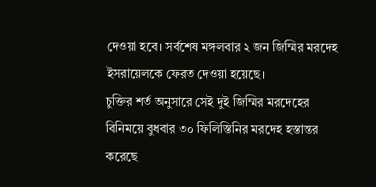দেওয়া হবে। সর্বশেষ মঙ্গলবার ২ জন জিম্মির মরদেহ ইসরায়েলকে ফেরত দেওয়া হয়েছে।
চুক্তির শর্ত অনুসারে সেই দুই জিম্মির মরদেহের বিনিময়ে বুধবার ৩০ ফিলিস্তিনির মরদেহ হস্তান্তর করেছে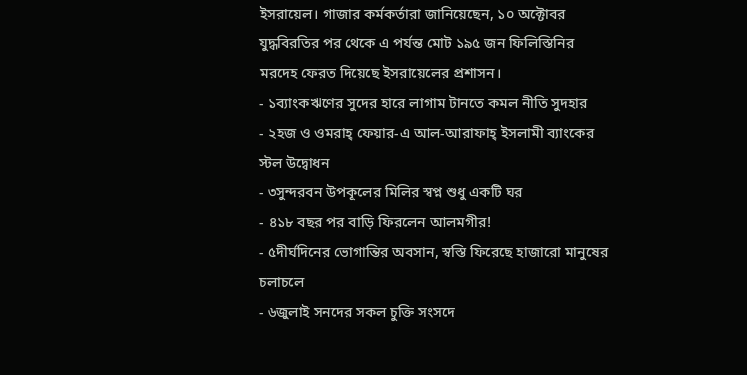ইসরায়েল। গাজার কর্মকর্তারা জানিয়েছেন, ১০ অক্টোবর যুদ্ধবিরতির পর থেকে এ পর্যন্ত মোট ১৯৫ জন ফিলিস্তিনির মরদেহ ফেরত দিয়েছে ইসরায়েলের প্রশাসন।
- ১ব্যাংকঋণের সুদের হারে লাগাম টানতে কমল নীতি সুদহার
- ২হজ ও ওমরাহ্ ফেয়ার-এ আল-আরাফাহ্ ইসলামী ব্যাংকের স্টল উদ্বোধন
- ৩সুন্দরবন উপকূলের মিলির স্বপ্ন শুধু একটি ঘর
- ৪১৮ বছর পর বাড়ি ফিরলেন আলমগীর!
- ৫দীর্ঘদিনের ভোগান্তির অবসান, স্বস্তি ফিরেছে হাজারো মানুষের চলাচলে
- ৬জুলাই সনদের সকল চুক্তি সংসদে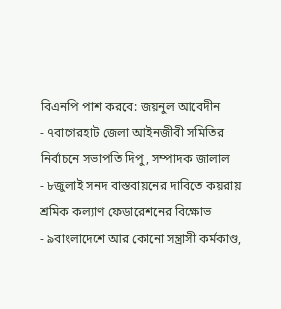বিএনপি পাশ করবে: জয়নুল আবেদীন
- ৭বাগেরহাট জেলা আইনজীবী সমিতির নির্বাচনে সভাপতি দিপু, সম্পাদক জালাল
- ৮জুলাই সনদ বাস্তবায়নের দাবিতে কয়রায় শ্রমিক কল্যাণ ফেডারেশনের বিক্ষোভ
- ৯বাংলাদেশে আর কোনো সন্ত্রাসী কর্মকাণ্ড,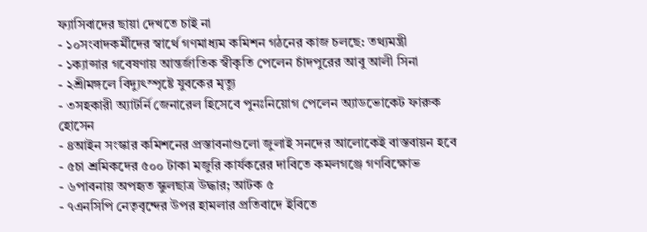ফ্যাসিবাদের ছায়া দেখতে চাই না
- ১০সংবাদকর্মীদের স্বার্থে গণমাধ্যম কমিশন গঠনের কাজ চলছে: তথ্যমন্ত্রী
- ১ক্যান্সার গবেষণায় আন্তর্জাতিক স্বীকৃতি পেলেন চাঁদপুরের আবু আলী সিনা
- ২শ্রীমঙ্গলে বিদ্যুৎস্পৃষ্টে যুবকের মৃত্যু
- ৩সহকারী অ্যাটর্নি জেনারেল হিসেবে পুনঃনিয়োগ পেলেন অ্যাডভোকেট ফারুক হোসেন
- ৪আইন সংস্কার কমিশনের প্রস্তাবনাগুলো জুলাই সনদের আলোকেই বাস্তবায়ন হবে
- ৫চা শ্রমিকদের ৫০০ টাকা মজুরি কার্যকরের দাবিতে কমলগঞ্জে গণবিক্ষোভ
- ৬পাবনায় অপহৃত স্কুলছাত্র উদ্ধার; আটক ৫
- ৭এনসিপি নেতৃবৃন্দের উপর হামলার প্রতিবাদে ইবিতে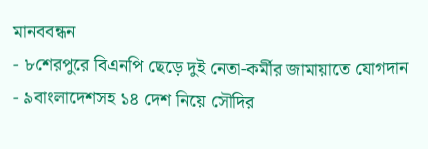মানববন্ধন
- ৮শেরপুরে বিএনপি ছেড়ে দুই নেতা-কর্মীর জামায়াতে যোগদান
- ৯বাংলাদেশসহ ১৪ দেশ নিয়ে সৌদির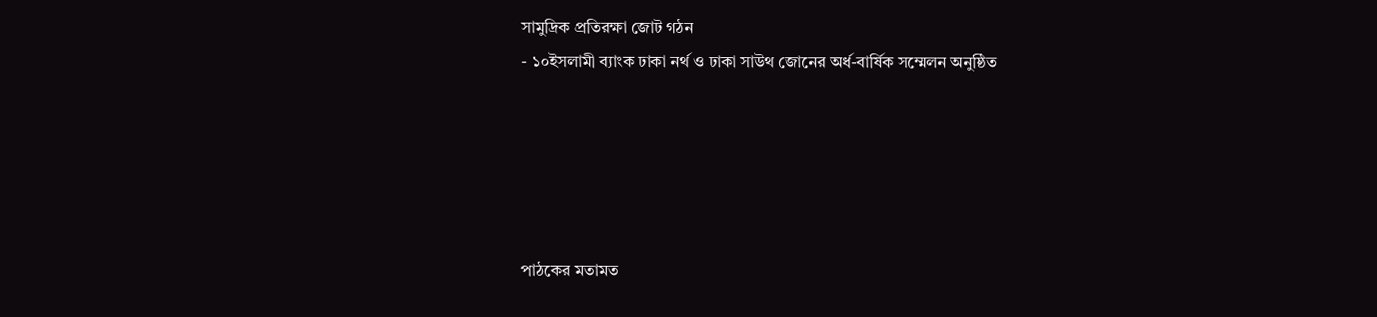সামুদ্রিক প্রতিরক্ষা জোট গঠন
- ১০ইসলামী ব্যাংক ঢাকা নর্থ ও ঢাকা সাউথ জোনের অর্ধ-বার্ষিক সম্মেলন অনুষ্ঠিত





পাঠকের মতামত